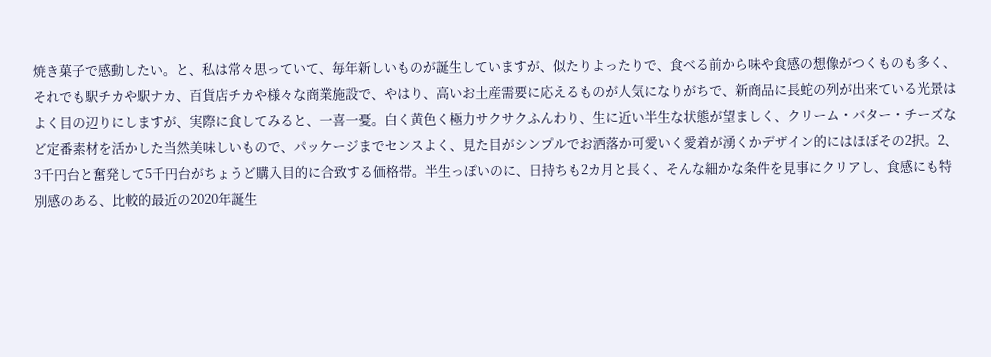焼き菓子で感動したい。と、私は常々思っていて、毎年新しいものが誕生していますが、似たりよったりで、食べる前から味や食感の想像がつくものも多く、それでも駅チカや駅ナカ、百貨店チカや様々な商業施設で、やはり、高いお土産需要に応えるものが人気になりがちで、新商品に長蛇の列が出来ている光景はよく目の辺りにしますが、実際に食してみると、一喜一憂。白く黄色く極力サクサクふんわり、生に近い半生な状態が望ましく、クリーム・バター・チーズなど定番素材を活かした当然美味しいもので、パッケージまでセンスよく、見た目がシンプルでお洒落か可愛いく愛着が湧くかデザイン的にはほぼその2択。2、3千円台と奮発して5千円台がちょうど購入目的に合致する価格帯。半生っぽいのに、日持ちも2カ月と長く、そんな細かな条件を見事にクリアし、食感にも特別感のある、比較的最近の2020年誕生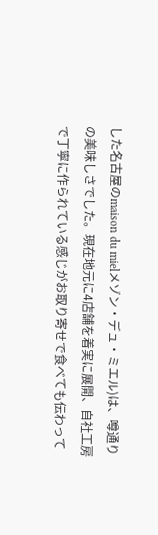した名古屋のmaison du mielメゾン・デュ・ミエル)は、噂通りの美味しさでした。現在地元に4店舗を着実に展開、自社工房で丁寧に作られている感じがお取り寄せで食べても伝わって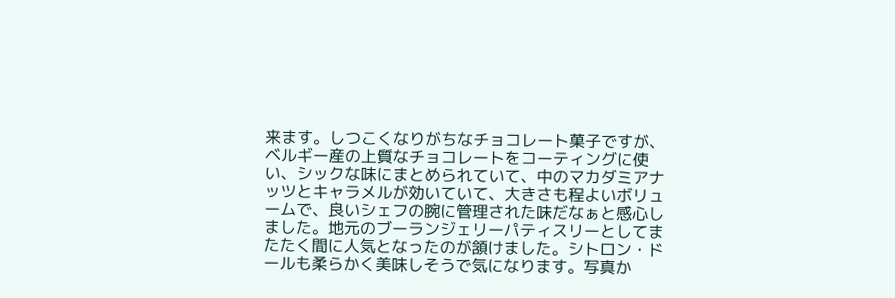来ます。しつこくなりがちなチョコレート菓子ですが、ベルギー産の上質なチョコレートをコーティングに使い、シックな味にまとめられていて、中のマカダミアナッツとキャラメルが効いていて、大きさも程よいボリュームで、良いシェフの腕に管理された味だなぁと感心しました。地元のブーランジェリーパティスリーとしてまたたく間に人気となったのが頷けました。シトロン・ドールも柔らかく美味しそうで気になります。写真か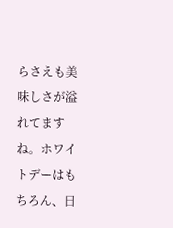らさえも美味しさが溢れてますね。ホワイトデーはもちろん、日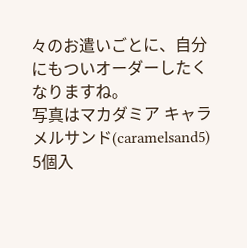々のお遣いごとに、自分にもついオーダーしたくなりますね。
写真はマカダミア キャラメルサンド(caramelsand5) 5個入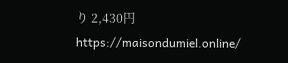り 2,430円
https://maisondumiel.online/